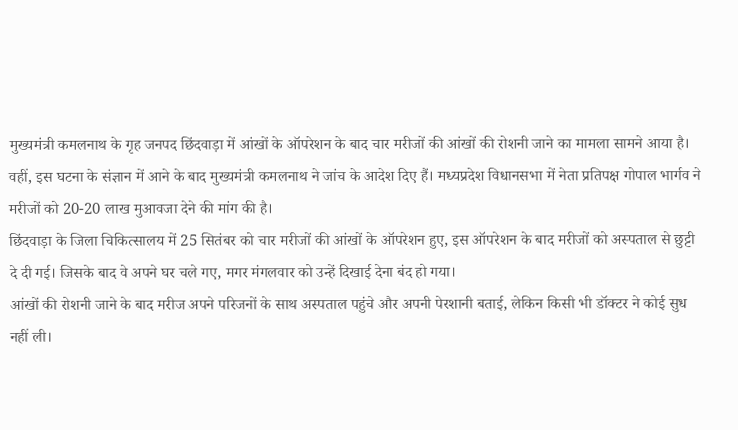मुख्यमंत्री कमलनाथ के गृह जनपद छिंदवाड़ा में आंखों के ऑपरेशन के बाद चार मरीजों की आंखों की रोशनी जाने का मामला सामने आया है। वहीं, इस घटना के संज्ञान में आने के बाद मुख्यमंत्री कमलनाथ ने जांच के आदेश दिए हैं। मध्यप्रदेश विधानसभा में नेता प्रतिपक्ष गोपाल भार्गव ने मरीजों को 20-20 लाख मुआवजा देने की मांग की है।
छिंदवाड़ा के जिला चिकित्सालय में 25 सितंबर को चार मरीजों की आंखों के ऑपरेशन हुए, इस ऑपरेशन के बाद मरीजों को अस्पताल से छुट्टी दे दी गई। जिसके बाद वे अपने घर चले गए, मगर मंगलवार को उन्हें दिखाई देना बंद हो गया।
आंखों की रोशनी जाने के बाद मरीज अपने परिजनों के साथ अस्पताल पहुंचे और अपनी पेरशानी बताई, लेकिन किसी भी डॉक्टर ने कोई सुध नहीं ली।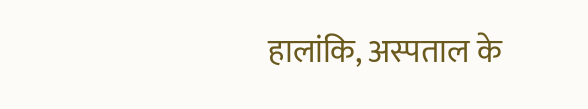हालांकि, अस्पताल के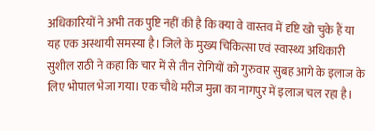अधिकारियों ने अभी तक पुष्टि नहीं की है कि क्या वे वास्तव में दृष्टि खो चुके हैं या यह एक अस्थायी समस्या है। जिले के मुख्य चिकित्सा एवं स्वास्थ्य अधिकारी सुशील राठी ने कहा कि चार में से तीन रोगियों को गुरुवार सुबह आगे के इलाज के लिए भोपाल भेजा गया। एक चौथे मरीज मुन्ना का नागपुर में इलाज चल रहा है।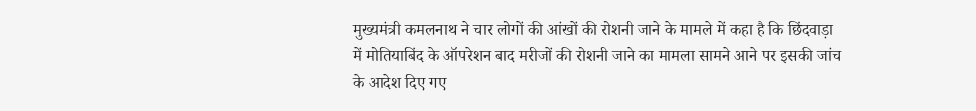मुख्यमंत्री कमलनाथ ने चार लोगों की आंखों की रोशनी जाने के मामले में कहा है कि छिंदवाड़ा में मोतियाबिंद के ऑपरेशन बाद मरीजों की रोशनी जाने का मामला सामने आने पर इसकी जांच के आदेश दिए गए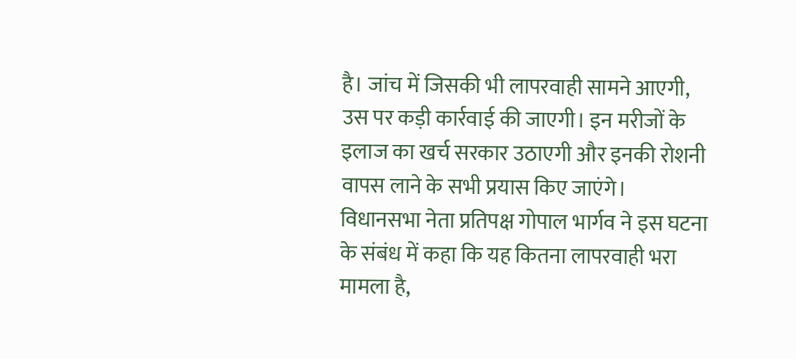है। जांच में जिसकी भी लापरवाही सामने आएगी, उस पर कड़ी कार्रवाई की जाएगी। इन मरीजों के इलाज का खर्च सरकार उठाएगी और इनकी रोशनी वापस लाने के सभी प्रयास किए जाएंगे।
विधानसभा नेता प्रतिपक्ष गोपाल भार्गव ने इस घटना के संबंध में कहा कि यह कितना लापरवाही भरा मामला है,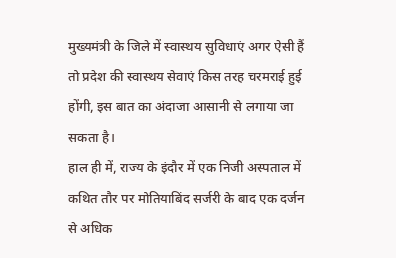मुख्यमंत्री के जिले में स्वास्थय सुविधाएं अगर ऐसी हैं तो प्रदेश की स्वास्थय सेवाएं किस तरह चरमराई हुई होंगी, इस बात का अंदाजा आसानी से लगाया जा सकता है।
हाल ही में, राज्य के इंदौर में एक निजी अस्पताल में कथित तौर पर मोतियाबिंद सर्जरी के बाद एक दर्जन से अधिक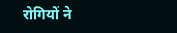रोगियों ने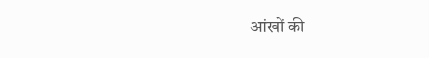आंखों की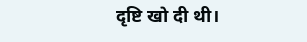दृष्टि खो दी थी।